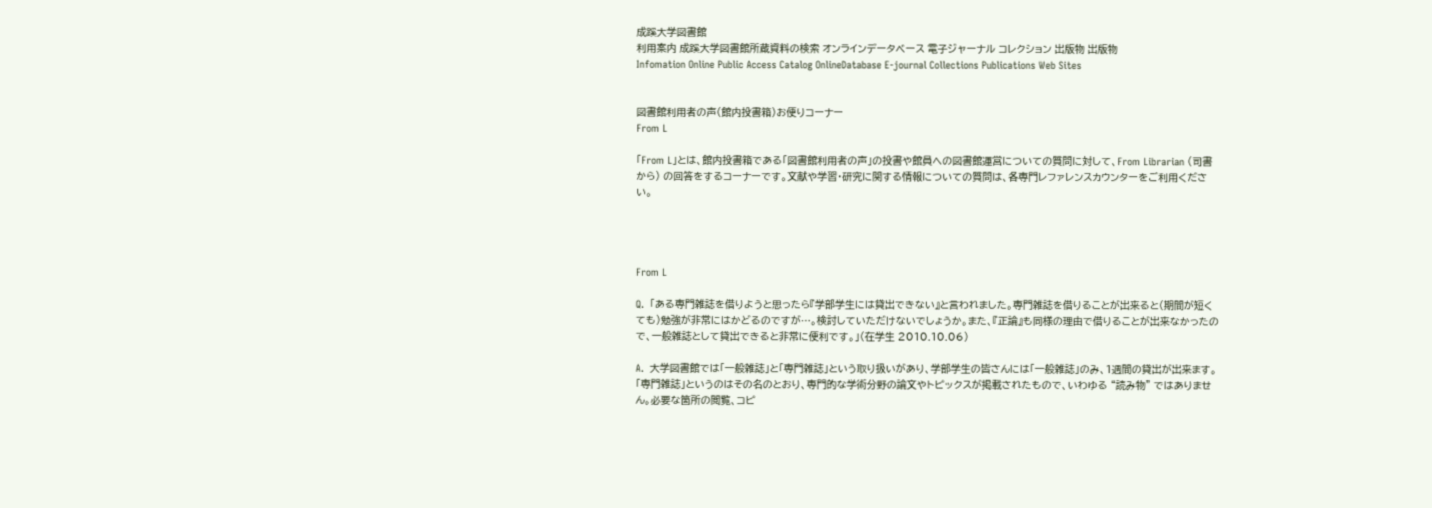成蹊大学図書館
利用案内 成蹊大学図書館所蔵資料の検索 オンラインデータベース 電子ジャーナル コレクション 出版物 出版物
Infomation Online Public Access Catalog OnlineDatabase E-journal Collections Publications Web Sites


図書館利用者の声(館内投書箱)お便りコーナー
From L

「From L」とは、館内投書箱である「図書館利用者の声」の投書や館員への図書館運営についての質問に対して、From Librarian (司書から) の回答をするコーナーです。文献や学習・研究に関する情報についての質問は、各専門レファレンスカウンターをご利用ください。




From L

Q.  「ある専門雑誌を借りようと思ったら『学部学生には貸出できない』と言われました。専門雑誌を借りることが出来ると(期間が短くても)勉強が非常にはかどるのですが…。検討していただけないでしょうか。また、『正論』も同様の理由で借りることが出来なかったので、一般雑誌として貸出できると非常に便利です。」(在学生 2010.10.06)

A.  大学図書館では「一般雑誌」と「専門雑誌」という取り扱いがあり、学部学生の皆さんには「一般雑誌」のみ、1週間の貸出が出来ます。「専門雑誌」というのはその名のとおり、専門的な学術分野の論文やトピックスが掲載されたもので、いわゆる “読み物” ではありません。必要な箇所の閲覧、コピ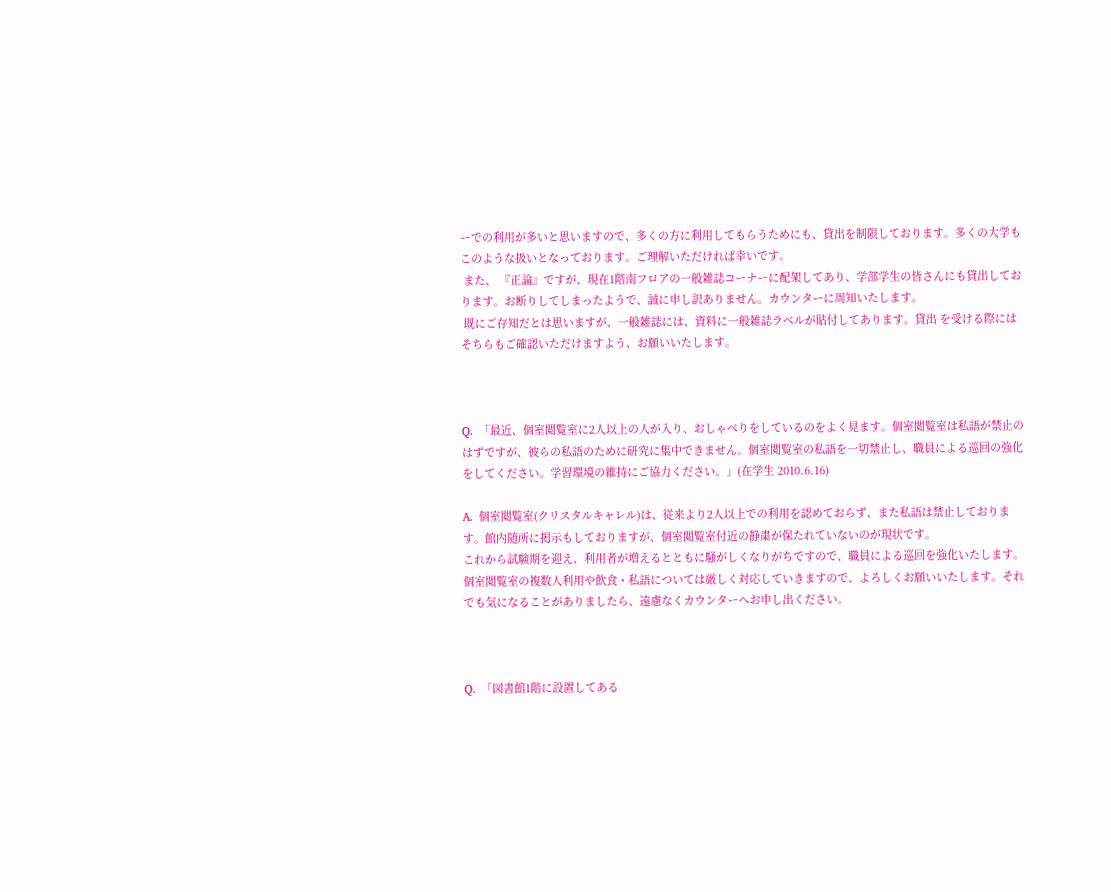ーでの利用が多いと思いますので、多くの方に利用してもらうためにも、貸出を制限しております。多くの大学もこのような扱いとなっております。ご理解いただければ幸いです。
 また、 『正論』ですが、現在1階南フロアの一般雑誌コーナーに配架してあり、学部学生の皆さんにも貸出しております。お断りしてしまったようで、誠に申し訳ありません。カウンターに周知いたします。
 既にご存知だとは思いますが、一般雑誌には、資料に一般雑誌ラベルが貼付してあります。貸出 を受ける際にはそちらもご確認いただけますよう、お願いいたします。



Q.  「最近、個室閲覧室に2人以上の人が入り、おしゃべりをしているのをよく見ます。個室閲覧室は私語が禁止のはずですが、彼らの私語のために研究に集中できません。個室閲覧室の私語を一切禁止し、職員による巡回の強化をしてください。学習環境の維持にご協力ください。」(在学生 2010.6.16)

A.  個室閲覧室(クリスタルキャレル)は、従来より2人以上での利用を認めておらず、また私語は禁止しております。館内随所に掲示もしておりますが、個室閲覧室付近の静粛が保たれていないのが現状です。
これから試験期を迎え、利用者が増えるとともに騒がしくなりがちですので、職員による巡回を強化いたします。個室閲覧室の複数人利用や飲食・私語については厳しく対応していきますので、よろしくお願いいたします。それでも気になることがありましたら、遠慮なくカウンターへお申し出ください。



Q.  「図書館1階に設置してある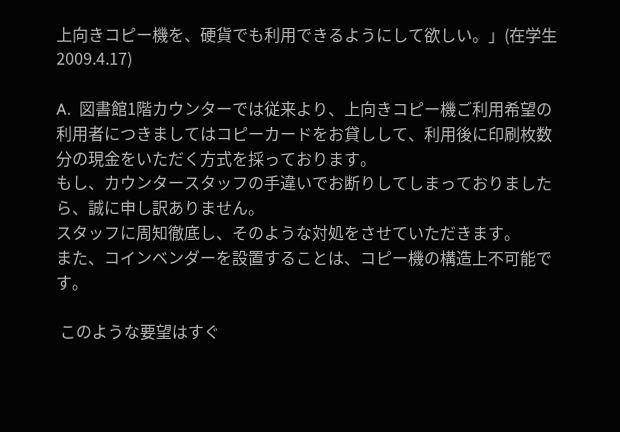上向きコピー機を、硬貨でも利用できるようにして欲しい。」(在学生 2009.4.17)

A.  図書館1階カウンターでは従来より、上向きコピー機ご利用希望の利用者につきましてはコピーカードをお貸しして、利用後に印刷枚数分の現金をいただく方式を採っております。
もし、カウンタースタッフの手違いでお断りしてしまっておりましたら、誠に申し訳ありません。
スタッフに周知徹底し、そのような対処をさせていただきます。
また、コインベンダーを設置することは、コピー機の構造上不可能です。

 このような要望はすぐ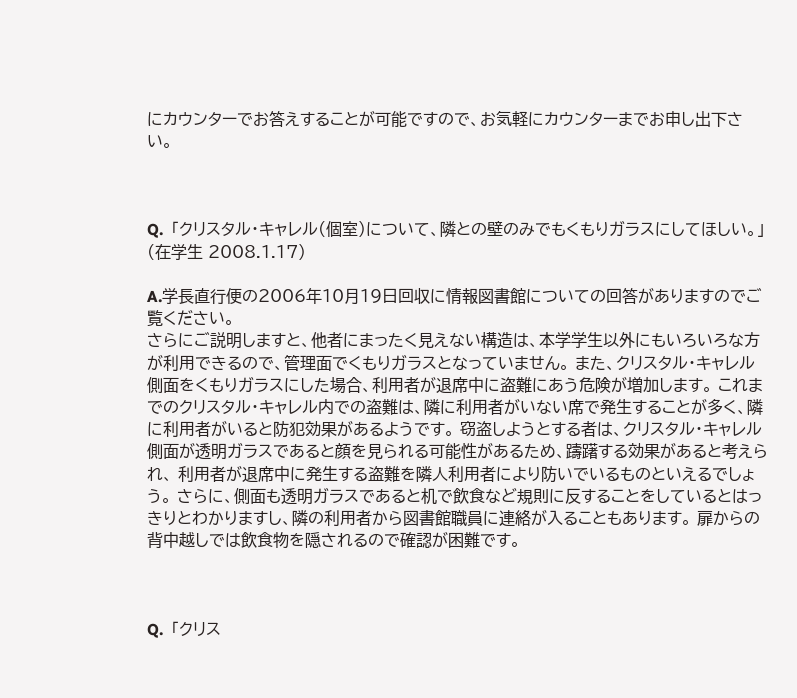にカウンターでお答えすることが可能ですので、お気軽にカウンターまでお申し出下さい。



Q.  「クリスタル・キャレル(個室)について、隣との壁のみでもくもりガラスにしてほしい。」(在学生 2008.1.17)

A.学長直行便の2006年10月19日回収に情報図書館についての回答がありますのでご覧ください。
さらにご説明しますと、他者にまったく見えない構造は、本学学生以外にもいろいろな方が利用できるので、管理面でくもりガラスとなっていません。 また、クリスタル・キャレル側面をくもりガラスにした場合、利用者が退席中に盗難にあう危険が増加します。 これまでのクリスタル・キャレル内での盗難は、隣に利用者がいない席で発生することが多く、隣に利用者がいると防犯効果があるようです。 窃盗しようとする者は、クリスタル・キャレル側面が透明ガラスであると顔を見られる可能性があるため、躊躇する効果があると考えられ、 利用者が退席中に発生する盗難を隣人利用者により防いでいるものといえるでしょう。 さらに、側面も透明ガラスであると机で飲食など規則に反することをしているとはっきりとわかりますし、隣の利用者から図書館職員に連絡が入ることもあります。 扉からの背中越しでは飲食物を隠されるので確認が困難です。



Q.  「クリス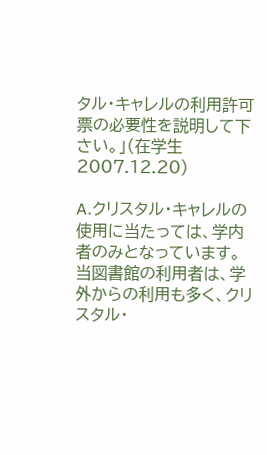タル・キャレルの利用許可票の必要性を説明して下さい。」(在学生 2007.12.20)

A.クリスタル・キャレルの使用に当たっては、学内者のみとなっています。 当図書館の利用者は、学外からの利用も多く、クリスタル・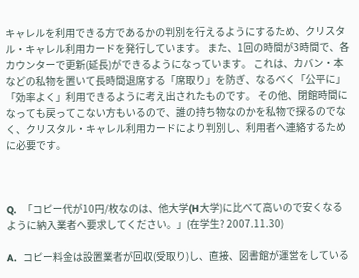キャレルを利用できる方であるかの判別を行えるようにするため、クリスタル・キャレル利用カードを発行しています。 また、1回の時間が3時間で、各カウンターで更新(延長)ができるようになっています。 これは、カバン・本などの私物を置いて長時間退席する「席取り」を防ぎ、なるべく「公平に」「効率よく」利用できるように考え出されたものです。 その他、閉館時間になっても戻ってこない方もいるので、誰の持ち物なのかを私物で探るのでなく、クリスタル・キャレル利用カードにより判別し、利用者へ連絡するために必要です。



Q.  「コピー代が10円/枚なのは、他大学(H大学)に比べて高いので安くなるように納入業者へ要求してください。」(在学生? 2007.11.30)

A.  コピー料金は設置業者が回収(受取り)し、直接、図書館が運営をしている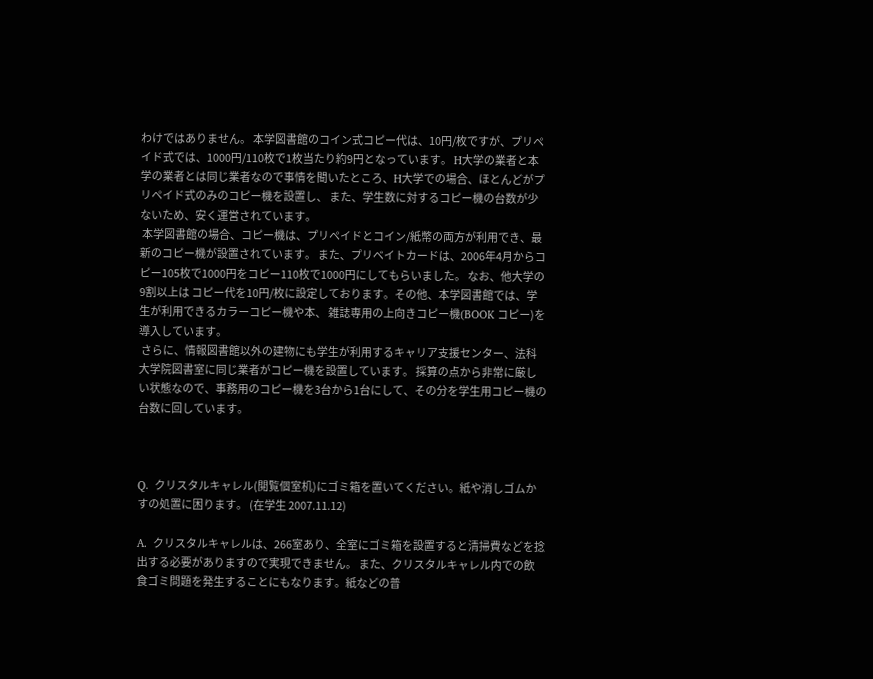わけではありません。 本学図書館のコイン式コピー代は、10円/枚ですが、プリペイド式では、1000円/110枚で1枚当たり約9円となっています。 H大学の業者と本学の業者とは同じ業者なので事情を聞いたところ、H大学での場合、ほとんどがプリペイド式のみのコピー機を設置し、 また、学生数に対するコピー機の台数が少ないため、安く運営されています。
 本学図書館の場合、コピー機は、プリペイドとコイン/紙幣の両方が利用でき、最新のコピー機が設置されています。 また、プリベイトカードは、2006年4月からコピー105枚で1000円をコピー110枚で1000円にしてもらいました。 なお、他大学の9割以上は コピー代を10円/枚に設定しております。その他、本学図書館では、学生が利用できるカラーコピー機や本、 雑誌専用の上向きコピー機(BOOK コピー)を導入しています。
 さらに、情報図書館以外の建物にも学生が利用するキャリア支援センター、法科大学院図書室に同じ業者がコピー機を設置しています。 採算の点から非常に厳しい状態なので、事務用のコピー機を3台から1台にして、その分を学生用コピー機の台数に回しています。



Q.  クリスタルキャレル(閲覧個室机)にゴミ箱を置いてください。紙や消しゴムかすの処置に困ります。 (在学生 2007.11.12)

A.  クリスタルキャレルは、266室あり、全室にゴミ箱を設置すると清掃費などを捻出する必要がありますので実現できません。 また、クリスタルキャレル内での飲食ゴミ問題を発生することにもなります。紙などの普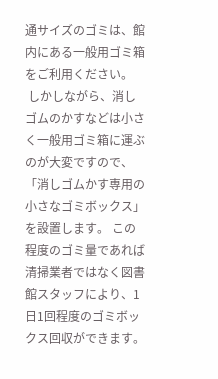通サイズのゴミは、館内にある一般用ゴミ箱をご利用ください。
 しかしながら、消しゴムのかすなどは小さく一般用ゴミ箱に運ぶのが大変ですので、「消しゴムかす専用の小さなゴミボックス」を設置します。 この程度のゴミ量であれば清掃業者ではなく図書館スタッフにより、1日1回程度のゴミボックス回収ができます。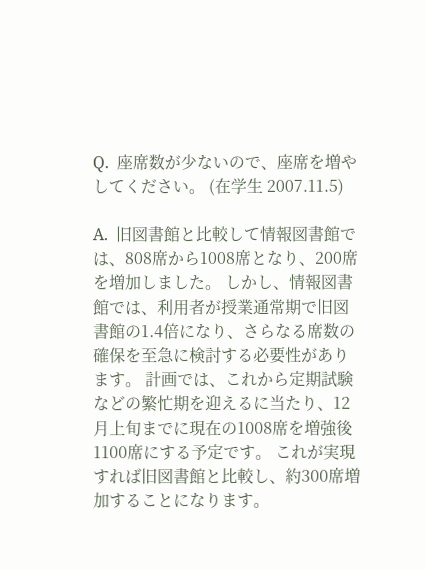Q.  座席数が少ないので、座席を増やしてください。 (在学生 2007.11.5)

A.  旧図書館と比較して情報図書館では、808席から1008席となり、200席を増加しました。 しかし、情報図書館では、利用者が授業通常期で旧図書館の1.4倍になり、さらなる席数の確保を至急に検討する必要性があります。 計画では、これから定期試験などの繁忙期を迎えるに当たり、12月上旬までに現在の1008席を増強後1100席にする予定です。 これが実現すれば旧図書館と比較し、約300席増加することになります。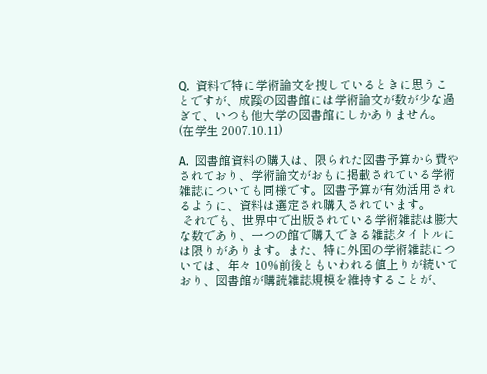Q.  資料で特に学術論文を捜しているときに思うことですが、成蹊の図書館には学術論文が数が少な過ぎて、いつも他大学の図書館にしかありません。 (在学生 2007.10.11)

A.  図書館資料の購入は、限られた図書予算から費やされており、学術論文がおもに掲載されている学術雑誌についても同様です。図書予算が有効活用されるように、資料は選定され購入されています。
 それでも、世界中で出版されている学術雑誌は膨大な数であり、一つの館で購入できる雑誌タイトルには限りがあります。また、特に外国の学術雑誌については、年々 10%前後ともいわれる値上りが続いており、図書館が購読雑誌規模を維持することが、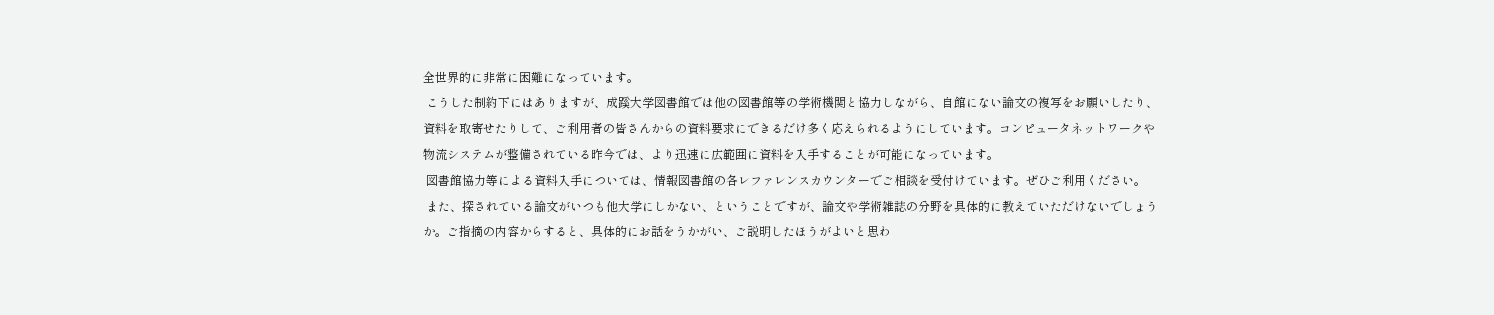全世界的に非常に困難になっています。
 こうした制約下にはありますが、成蹊大学図書館では他の図書館等の学術機関と協力しながら、自館にない論文の複写をお願いしたり、資料を取寄せたりして、ご利用者の皆さんからの資料要求にできるだけ多く応えられるようにしています。コンピュータネットワークや物流システムが整備されている昨今では、より迅速に広範囲に資料を入手することが可能になっています。
 図書館協力等による資料入手については、情報図書館の各レファレンスカウンターでご相談を受付けています。ぜひご利用ください。
 また、探されている論文がいつも他大学にしかない、ということですが、論文や学術雑誌の分野を具体的に教えていただけないでしょうか。ご指摘の内容からすると、具体的にお話をうかがい、ご説明したほうがよいと思わ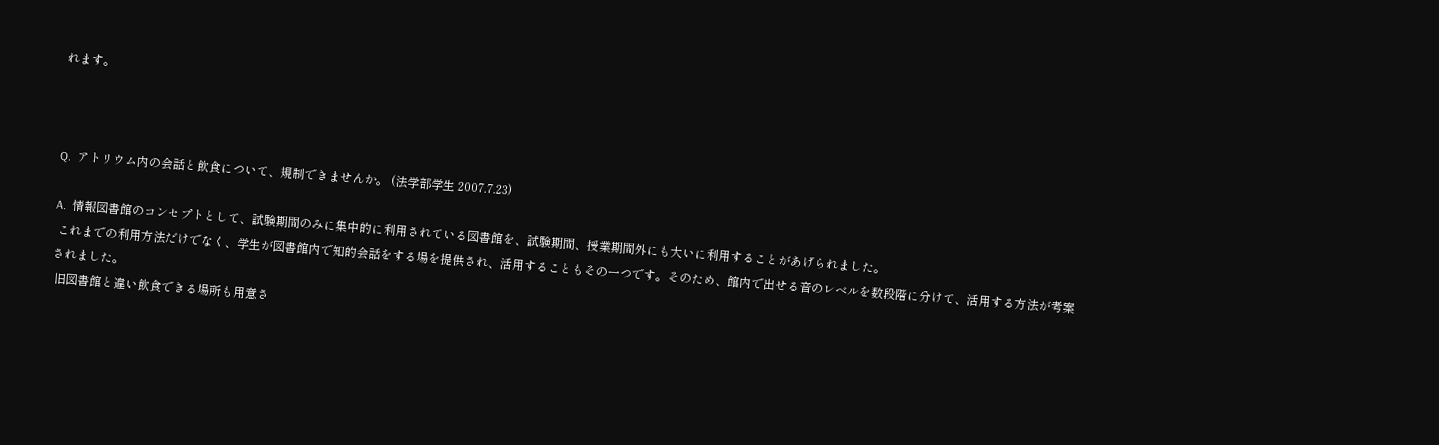れます。



Q.  アトリウム内の会話と飲食について、規制できませんか。 (法学部学生 2007.7.23)

A.  情報図書館のコンセプトとして、試験期間のみに集中的に利用されている図書館を、試験期間、授業期間外にも大いに利用することがあげられました。
 これまでの利用方法だけでなく、学生が図書館内で知的会話をする場を提供され、活用することもその一つです。そのため、館内で出せる音のレベルを数段階に分けて、活用する方法が考案されました。
 旧図書館と違い飲食できる場所も用意さ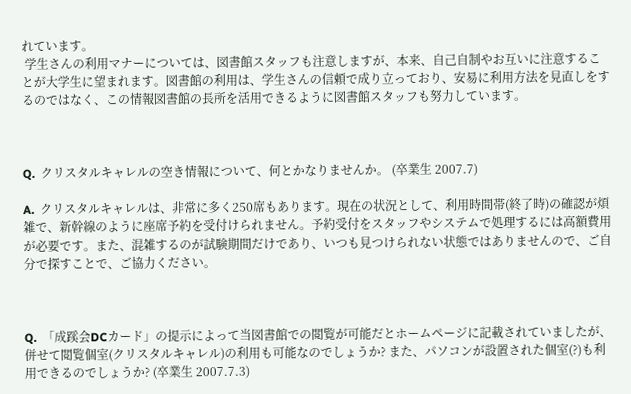れています。
 学生さんの利用マナーについては、図書館スタッフも注意しますが、本来、自己自制やお互いに注意することが大学生に望まれます。図書館の利用は、学生さんの信頼で成り立っており、安易に利用方法を見直しをするのではなく、この情報図書館の長所を活用できるように図書館スタッフも努力しています。



Q.  クリスタルキャレルの空き情報について、何とかなりませんか。 (卒業生 2007.7)

A.  クリスタルキャレルは、非常に多く250席もあります。現在の状況として、利用時間帯(終了時)の確認が煩雑で、新幹線のように座席予約を受付けられません。予約受付をスタッフやシステムで処理するには高額費用が必要です。また、混雑するのが試験期間だけであり、いつも見つけられない状態ではありませんので、ご自分で探すことで、ご協力ください。



Q.  「成蹊会DCカード」の提示によって当図書館での閲覧が可能だとホームページに記載されていましたが、 併せて閲覧個室(クリスタルキャレル)の利用も可能なのでしょうか? また、パソコンが設置された個室(?)も利用できるのでしょうか? (卒業生 2007.7.3)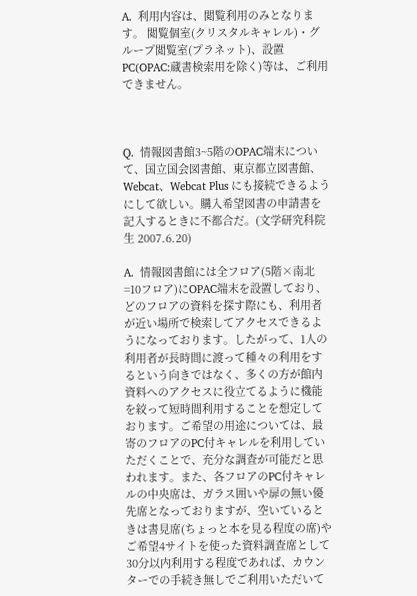A.  利用内容は、閲覧利用のみとなります。 閲覧個室(クリスタルキャレル)・グループ閲覧室(プラネット)、設置 PC(OPAC:蔵書検索用を除く)等は、ご利用できません。



Q.  情報図書館3~5階のOPAC端末について、国立国会図書館、東京都立図書館、Webcat、Webcat Plus にも接続できるようにして欲しい。購入希望図書の申請書を記入するときに不都合だ。(文学研究科院生 2007.6.20)

A.  情報図書館には全フロア(5階×南北=10フロア)にOPAC端末を設置しており、どのフロアの資料を探す際にも、利用者が近い場所で検索してアクセスできるようになっております。したがって、1人の利用者が長時間に渡って種々の利用をするという向きではなく、多くの方が館内資料へのアクセスに役立てるように機能を絞って短時間利用することを想定しております。ご希望の用途については、最寄のフロアのPC付キャレルを利用していただくことで、充分な調査が可能だと思われます。また、各フロアのPC付キャレルの中央席は、ガラス囲いや扉の無い優先席となっておりますが、空いているときは書見席(ちょっと本を見る程度の席)やご希望4サイトを使った資料調査席として30分以内利用する程度であれば、カウンターでの手続き無しでご利用いただいて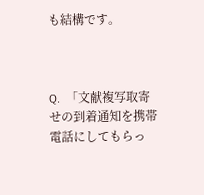も結構です。



Q.  「文献複写取寄せの到着通知を携帯電話にしてもらっ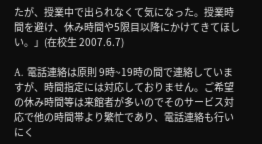たが、授業中で出られなくて気になった。授業時間を避け、休み時間や5限目以降にかけてきてほしい。」(在校生 2007.6.7)

A.  電話連絡は原則 9時~19時の間で連絡していますが、時間指定には対応しておりません。ご希望の休み時間等は来館者が多いのでそのサービス対応で他の時間帯より繁忙であり、電話連絡も行いにく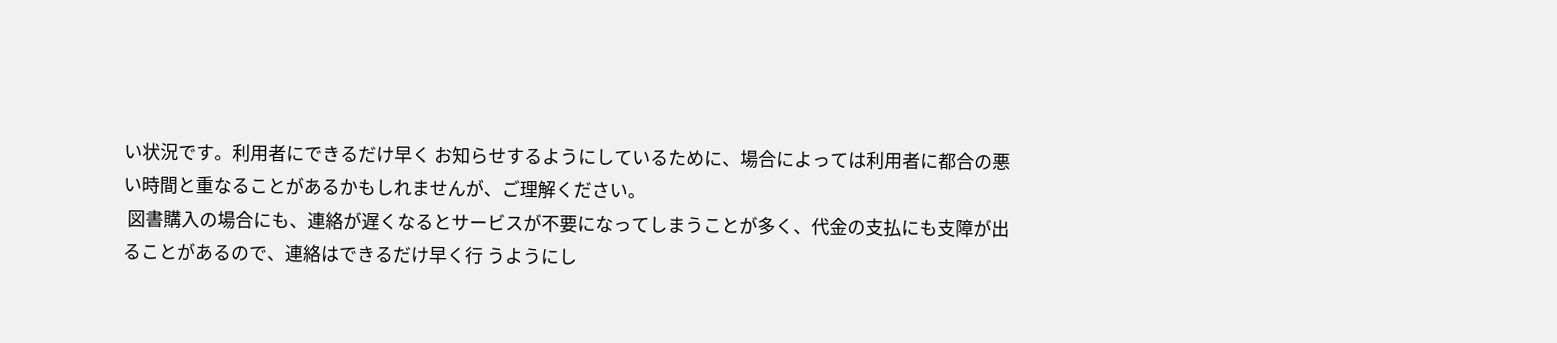い状況です。利用者にできるだけ早く お知らせするようにしているために、場合によっては利用者に都合の悪い時間と重なることがあるかもしれませんが、ご理解ください。
 図書購入の場合にも、連絡が遅くなるとサービスが不要になってしまうことが多く、代金の支払にも支障が出ることがあるので、連絡はできるだけ早く行 うようにし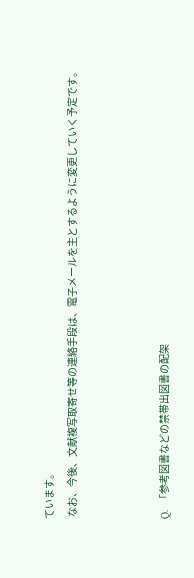ています。
 なお、今後、文献複写取寄せ等の連絡手段は、電子メールを主とするように変更していく予定です。



Q.  「参考図書などの禁帯出図書の配架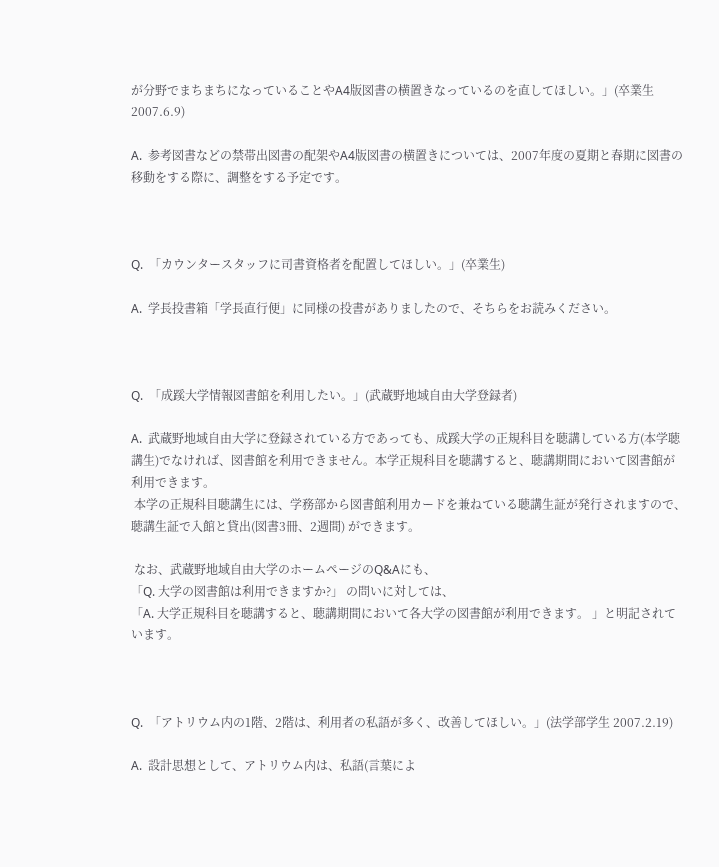が分野でまちまちになっていることやA4版図書の横置きなっているのを直してほしい。」(卒業生 2007.6.9)

A.  参考図書などの禁帯出図書の配架やA4版図書の横置きについては、2007年度の夏期と春期に図書の移動をする際に、調整をする予定です。



Q.  「カウンタースタッフに司書資格者を配置してほしい。」(卒業生)

A.  学長投書箱「学長直行便」に同様の投書がありましたので、そちらをお読みください。



Q.  「成蹊大学情報図書館を利用したい。」(武蔵野地域自由大学登録者)

A.  武蔵野地域自由大学に登録されている方であっても、成蹊大学の正規科目を聴講している方(本学聴講生)でなければ、図書館を利用できません。本学正規科目を聴講すると、聴講期間において図書館が利用できます。
 本学の正規科目聴講生には、学務部から図書館利用カードを兼ねている聴講生証が発行されますので、聴講生証で入館と貸出(図書3冊、2週間) ができます。

 なお、武蔵野地域自由大学のホームページのQ&Aにも、
「Q. 大学の図書館は利用できますか?」 の問いに対しては、
「A. 大学正規科目を聴講すると、聴講期間において各大学の図書館が利用できます。 」と明記されています。



Q.  「アトリウム内の1階、2階は、利用者の私語が多く、改善してほしい。」(法学部学生 2007.2.19)

A.  設計思想として、アトリウム内は、私語(言葉によ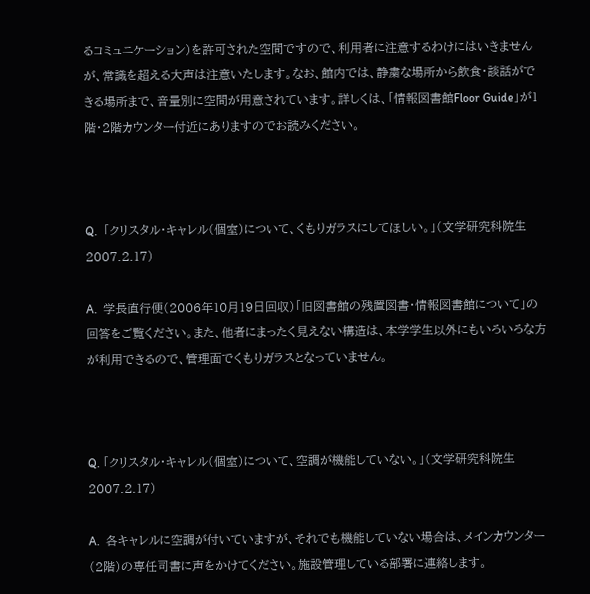るコミュニケーション)を許可された空間ですので、利用者に注意するわけにはいきませんが、常識を超える大声は注意いたします。なお、館内では、静粛な場所から飲食・談話ができる場所まで、音量別に空間が用意されています。詳しくは、「情報図書館Floor Guide」が1階・2階カウンター付近にありますのでお読みください。



Q.  「クリスタル・キャレル(個室)について、くもりガラスにしてほしい。」(文学研究科院生 2007.2.17)

A.  学長直行便(2006年10月19日回収)「旧図書館の残置図書・情報図書館について」の回答をご覧ください。また、他者にまったく見えない構造は、本学学生以外にもいろいろな方が利用できるので、管理面でくもりガラスとなっていません。



Q. 「クリスタル・キャレル(個室)について、空調が機能していない。」(文学研究科院生 2007.2.17)

A.  各キャレルに空調が付いていますが、それでも機能していない場合は、メインカウンター(2階)の専任司書に声をかけてください。施設管理している部署に連絡します。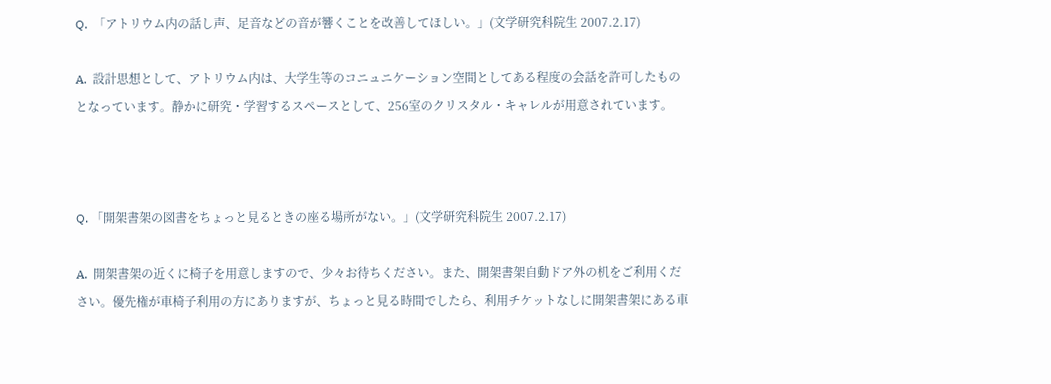Q.  「アトリウム内の話し声、足音などの音が響くことを改善してほしい。」(文学研究科院生 2007.2.17)

A.  設計思想として、アトリウム内は、大学生等のコニュニケーション空間としてある程度の会話を許可したものとなっています。静かに研究・学習するスペースとして、256室のクリスタル・キャレルが用意されています。



Q. 「開架書架の図書をちょっと見るときの座る場所がない。」(文学研究科院生 2007.2.17)

A.  開架書架の近くに椅子を用意しますので、少々お待ちください。また、開架書架自動ドア外の机をご利用ください。優先権が車椅子利用の方にありますが、ちょっと見る時間でしたら、利用チケットなしに開架書架にある車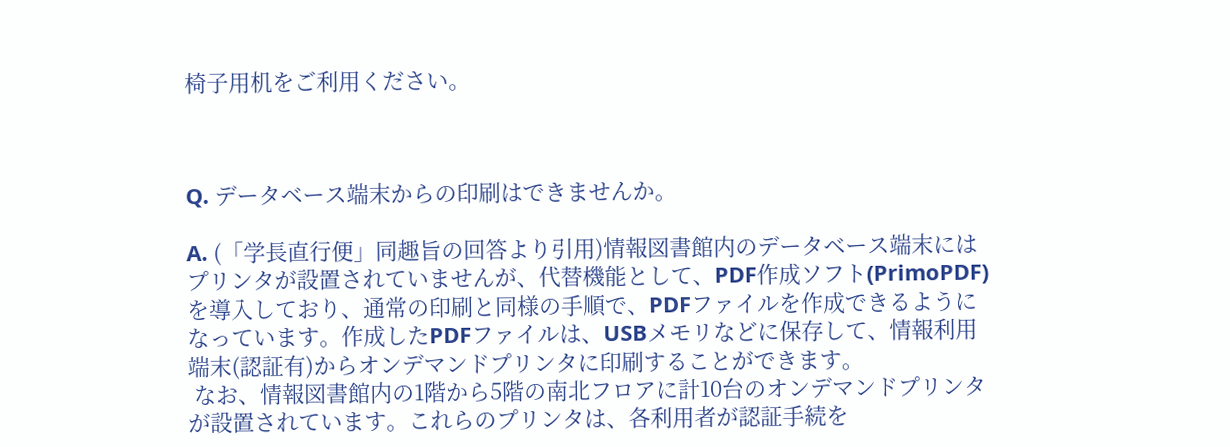椅子用机をご利用ください。



Q. データベース端末からの印刷はできませんか。

A. (「学長直行便」同趣旨の回答より引用)情報図書館内のデータベース端末にはプリンタが設置されていませんが、代替機能として、PDF作成ソフト(PrimoPDF)を導入しており、通常の印刷と同様の手順で、PDFファイルを作成できるようになっています。作成したPDFファイルは、USBメモリなどに保存して、情報利用端末(認証有)からオンデマンドプリンタに印刷することができます。
 なお、情報図書館内の1階から5階の南北フロアに計10台のオンデマンドプリンタが設置されています。これらのプリンタは、各利用者が認証手続を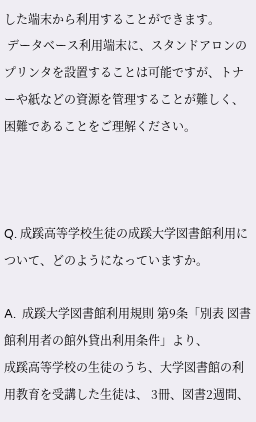した端末から利用することができます。
 データベース利用端末に、スタンドアロンのプリンタを設置することは可能ですが、トナーや紙などの資源を管理することが難しく、困難であることをご理解ください。



Q. 成蹊高等学校生徒の成蹊大学図書館利用について、どのようになっていますか。

A.  成蹊大学図書館利用規則 第9条「別表 図書館利用者の館外貸出利用条件」より、
成蹊高等学校の生徒のうち、大学図書館の利用教育を受講した生徒は、 3冊、図書2週間、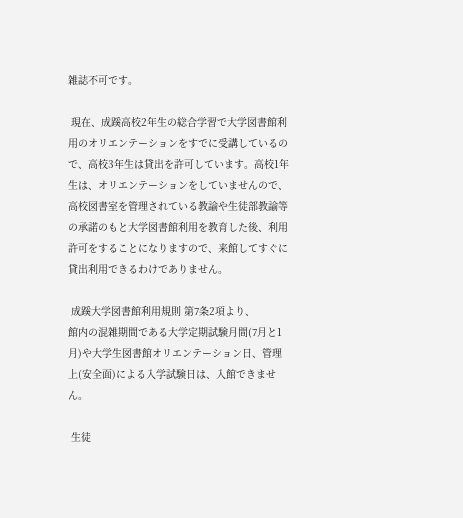雑誌不可です。

 現在、成蹊高校2年生の総合学習で大学図書館利用のオリエンテーションをすでに受講しているので、高校3年生は貸出を許可しています。高校1年生は、オリエンテーションをしていませんので、高校図書室を管理されている教諭や生徒部教諭等の承諾のもと大学図書館利用を教育した後、利用許可をすることになりますので、来館してすぐに貸出利用できるわけでありません。

 成蹊大学図書館利用規則 第7条2項より、
館内の混雑期間である大学定期試験月間(7月と1月)や大学生図書館オリエンテーション日、管理上(安全面)による入学試験日は、入館できません。

 生徒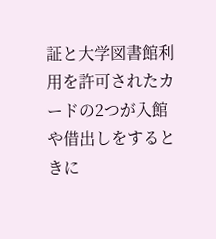証と大学図書館利用を許可されたカードの2つが入館や借出しをするときに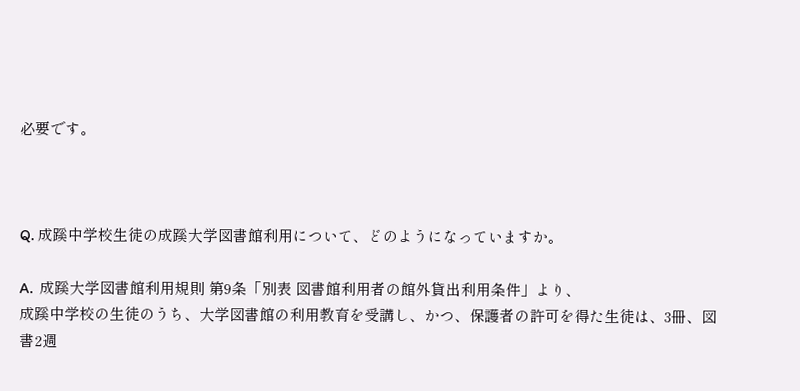必要です。



Q. 成蹊中学校生徒の成蹊大学図書館利用について、どのようになっていますか。

A.  成蹊大学図書館利用規則 第9条「別表 図書館利用者の館外貸出利用条件」より、
成蹊中学校の生徒のうち、大学図書館の利用教育を受講し、かつ、保護者の許可を得た生徒は、3冊、図書2週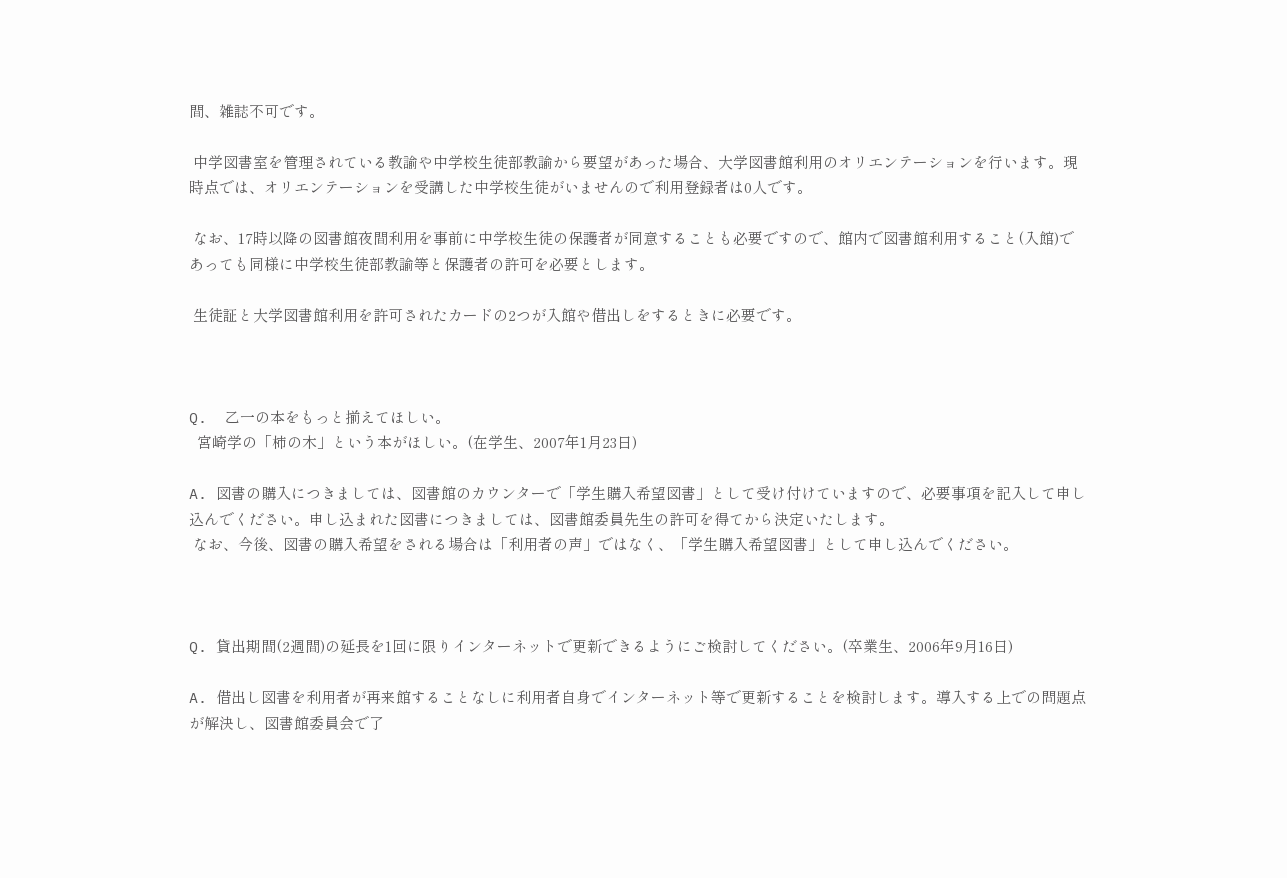間、雑誌不可です。

 中学図書室を管理されている教諭や中学校生徒部教諭から要望があった場合、大学図書館利用のオリエンテーションを行います。現時点では、オリエンテーションを受講した中学校生徒がいませんので利用登録者は0人です。

 なお、17時以降の図書館夜間利用を事前に中学校生徒の保護者が同意することも必要ですので、館内で図書館利用すること(入館)であっても同様に中学校生徒部教諭等と保護者の許可を必要とします。

 生徒証と大学図書館利用を許可されたカードの2つが入館や借出しをするときに必要です。



Q.  乙一の本をもっと揃えてほしい。
  宮崎学の「柿の木」という本がほしい。(在学生、2007年1月23日)

A. 図書の購入につきましては、図書館のカウンターで「学生購入希望図書」として受け付けていますので、必要事項を記入して申し込んでください。申し込まれた図書につきましては、図書館委員先生の許可を得てから決定いたします。
 なお、今後、図書の購入希望をされる場合は「利用者の声」ではなく、「学生購入希望図書」として申し込んでください。



Q. 貸出期間(2週間)の延長を1回に限りインターネットで更新できるようにご検討してください。(卒業生、2006年9月16日)

A. 借出し図書を利用者が再来館することなしに利用者自身でインターネット等で更新することを検討します。導入する上での問題点が解決し、図書館委員会で了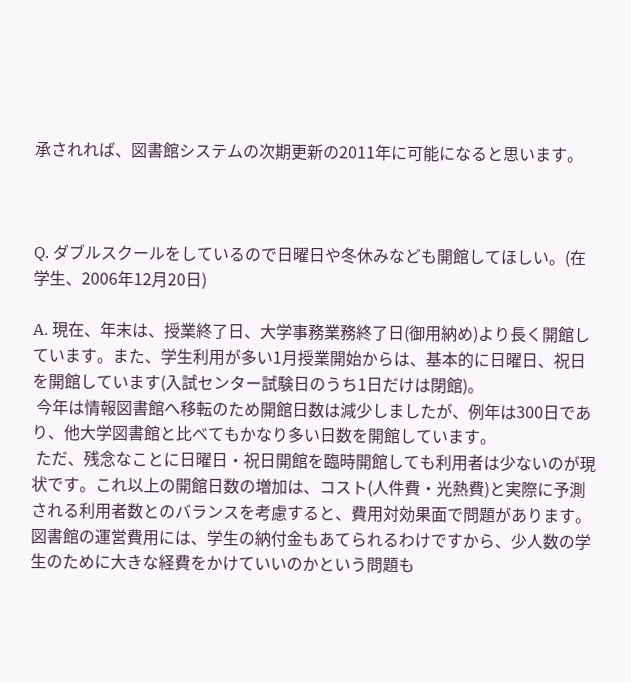承されれば、図書館システムの次期更新の2011年に可能になると思います。



Q. ダブルスクールをしているので日曜日や冬休みなども開館してほしい。(在学生、2006年12月20日)

A. 現在、年末は、授業終了日、大学事務業務終了日(御用納め)より長く開館しています。また、学生利用が多い1月授業開始からは、基本的に日曜日、祝日を開館しています(入試センター試験日のうち1日だけは閉館)。
 今年は情報図書館へ移転のため開館日数は減少しましたが、例年は300日であり、他大学図書館と比べてもかなり多い日数を開館しています。
 ただ、残念なことに日曜日・祝日開館を臨時開館しても利用者は少ないのが現状です。これ以上の開館日数の増加は、コスト(人件費・光熱費)と実際に予測される利用者数とのバランスを考慮すると、費用対効果面で問題があります。図書館の運営費用には、学生の納付金もあてられるわけですから、少人数の学生のために大きな経費をかけていいのかという問題も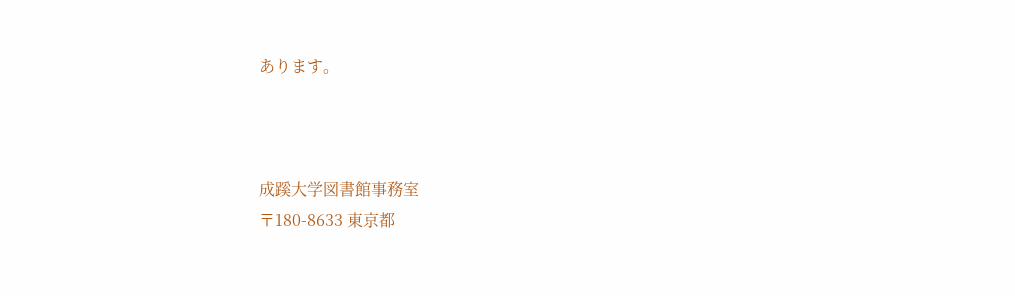あります。



成蹊大学図書館事務室
〒180-8633 東京都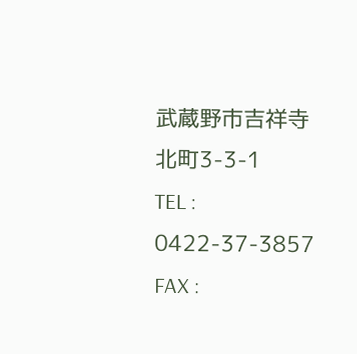武蔵野市吉祥寺北町3-3-1
TEL : 0422-37-3857    FAX :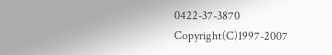0422-37-3870
Copyright(C)1997-2007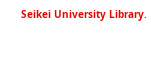Seikei University Library.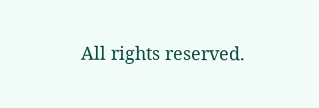All rights reserved.